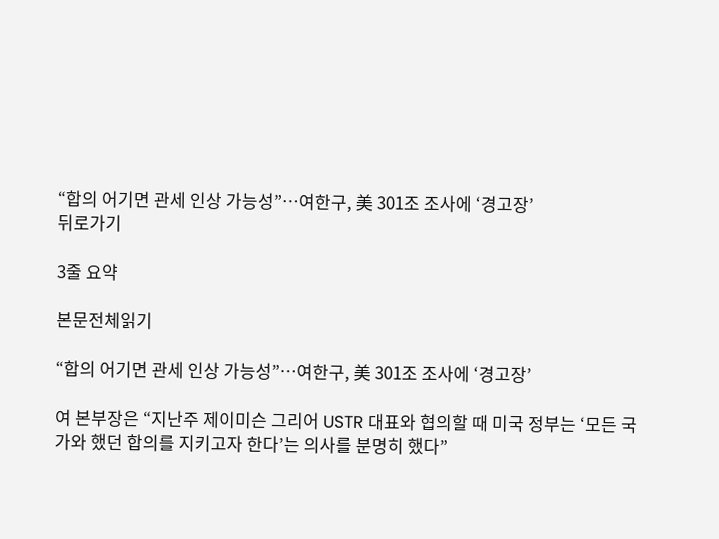“합의 어기면 관세 인상 가능성”…여한구, 美 301조 조사에 ‘경고장’
뒤로가기

3줄 요약

본문전체읽기

“합의 어기면 관세 인상 가능성”…여한구, 美 301조 조사에 ‘경고장’

여 본부장은 “지난주 제이미슨 그리어 USTR 대표와 협의할 때 미국 정부는 ‘모든 국가와 했던 합의를 지키고자 한다’는 의사를 분명히 했다”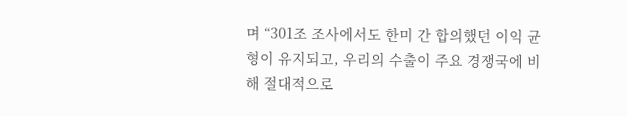며 “301조 조사에서도 한미 간 합의했던 이익 균형이 유지되고, 우리의 수출이 주요 경쟁국에 비해 절대적으로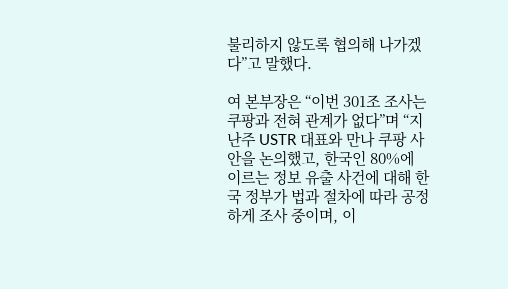불리하지 않도록 협의해 나가겠다”고 말했다.

여 본부장은 “이번 301조 조사는 쿠팡과 전혀 관계가 없다”며 “지난주 USTR 대표와 만나 쿠팡 사안을 논의했고, 한국인 80%에 이르는 정보 유출 사건에 대해 한국 정부가 법과 절차에 따라 공정하게 조사 중이며, 이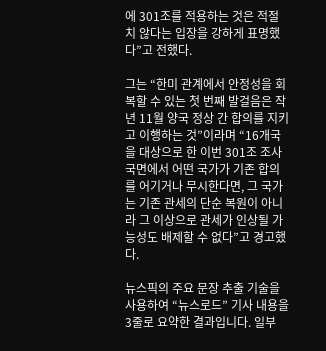에 301조를 적용하는 것은 적절치 않다는 입장을 강하게 표명했다”고 전했다.

그는 “한미 관계에서 안정성을 회복할 수 있는 첫 번째 발걸음은 작년 11월 양국 정상 간 합의를 지키고 이행하는 것”이라며 “16개국을 대상으로 한 이번 301조 조사 국면에서 어떤 국가가 기존 합의를 어기거나 무시한다면, 그 국가는 기존 관세의 단순 복원이 아니라 그 이상으로 관세가 인상될 가능성도 배제할 수 없다”고 경고했다.

뉴스픽의 주요 문장 추출 기술을 사용하여 “뉴스로드” 기사 내용을 3줄로 요약한 결과입니다. 일부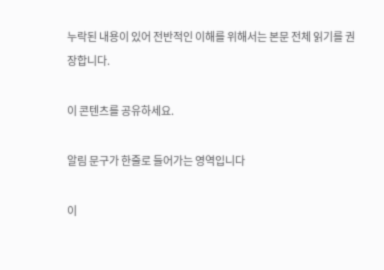누락된 내용이 있어 전반적인 이해를 위해서는 본문 전체 읽기를 권장합니다.

이 콘텐츠를 공유하세요.

알림 문구가 한줄로 들어가는 영역입니다

이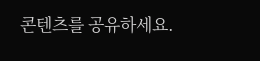콘텐츠를 공유하세요.